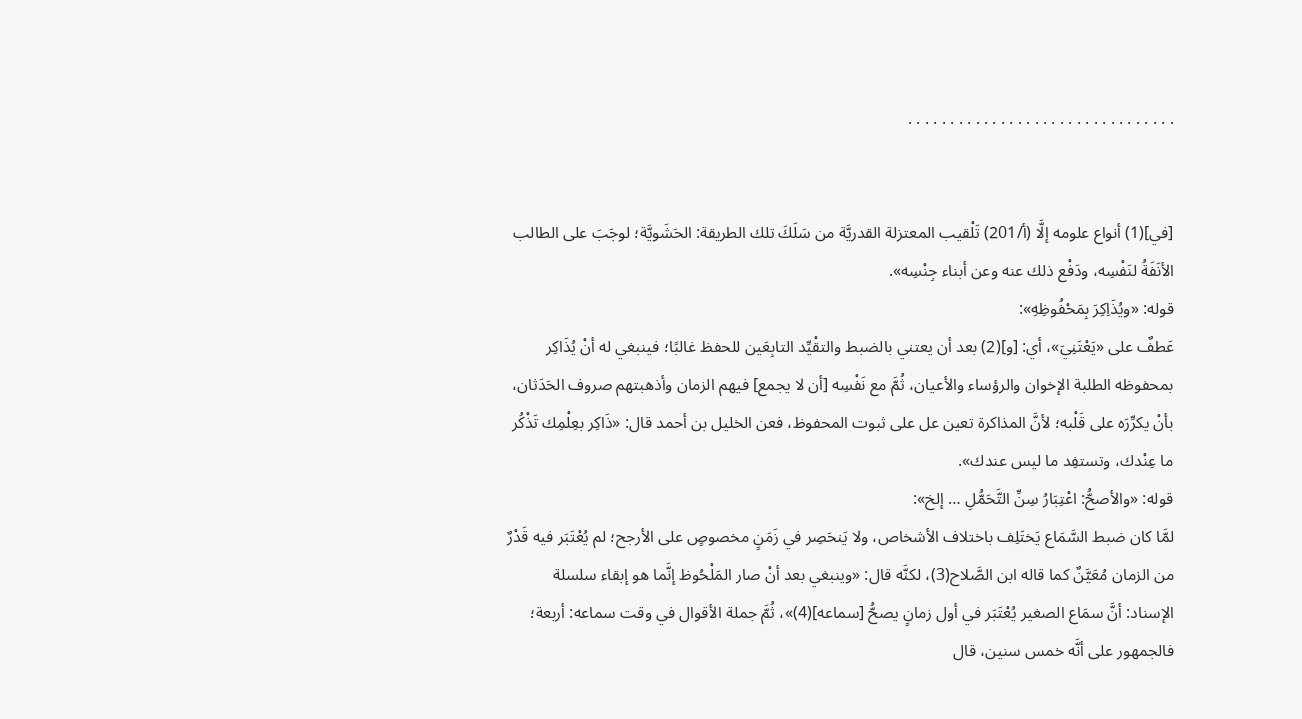. . . . . . . . . . . . . . . . . . . . . . . . . . . . . . . .


[في](1) أنواع علومه إلَّا (أ/201) تَلْقيب المعتزلة القدريَّة من سَلَكَ تلك الطريقة: الحَشَويَّة؛ لوجَبَ على الطالب الأنَفَةُ لنَفْسِه، ودَفْع ذلك عنه وعن أبناء جِنْسِه».
قوله: «ويُذَاِكِرَ بِمَحْفُوظِهِ»:
عَطفٌ على «يَعْتَنِيَ»، أي: [و](2) بعد أن يعتني بالضبط والتقْيِّد التابِعَين للحفظ غالبًا؛ فينبغي له أنْ يُذَاكِر بمحفوظه الطلبة الإخوان والرؤساء والأعيان، ثُمَّ مع نَفْسِه [أن لا يجمع] فيهم الزمان وأذهبتهم صروف الحَدَثان، بأنْ يكرِّرَه على قَلْبه؛ لأنَّ المذاكرة تعين عل على ثبوت المحفوظ، فعن الخليل بن أحمد قال: «ذَاكِر بعِلْمِك تَذْكُر ما عِنْدك، وتستفِد ما ليس عندك».
قوله: «والأصحُّ: اعْتِبَارُ سِنِّ التَّحَمُّلِ … إلخ»:
لمَّا كان ضبط السَّمَاع يَختَلِف باختلاف الأشخاص، ولا يَنحَصِر في زَمَنٍ مخصوصٍ على الأرجح؛ لم يُعْتَبَر فيه قَدْرٌ من الزمان مُعَيَّنٌ كما قاله ابن الصَّلاح(3)، لكنَّه قال: «وينبغي بعد أنْ صار المَلْحُوظ إنَّما هو إبقاء سلسلة الإسناد: أنَّ سمَاع الصغير يُعْتَبَر في أول زمانٍ يصحُّ [سماعه](4)»، ثُمَّ جملة الأقوال في وقت سماعه: أربعة؛ فالجمهور على أنَّه خمس سنين، قال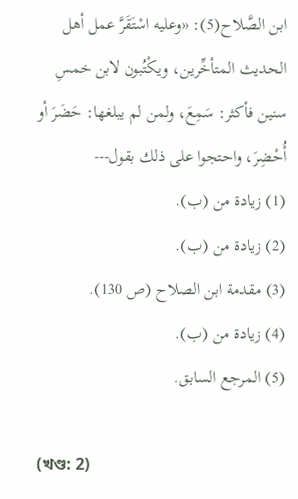ابن الصَّلاح(5): «وعليه اسْتَقَرَّ عمل أهل الحديث المتأخِّرين، ويكْتُبون لابن خمسِ سنين فأكثر: سَمِعَ، ولمن لم يبلغها: حَضَرَ أو أُحْضِرَ، واحتجوا على ذلك بقول---
(1) زيادة من (ب).
(2) زيادة من (ب).
(3) مقدمة ابن الصلاح (ص 130).
(4) زيادة من (ب).
(5) المرجع السابق.

(খণ্ড: 2)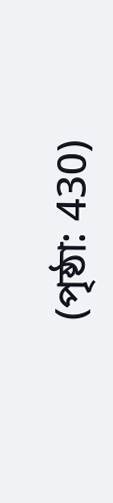(পৃষ্ঠা: 430)